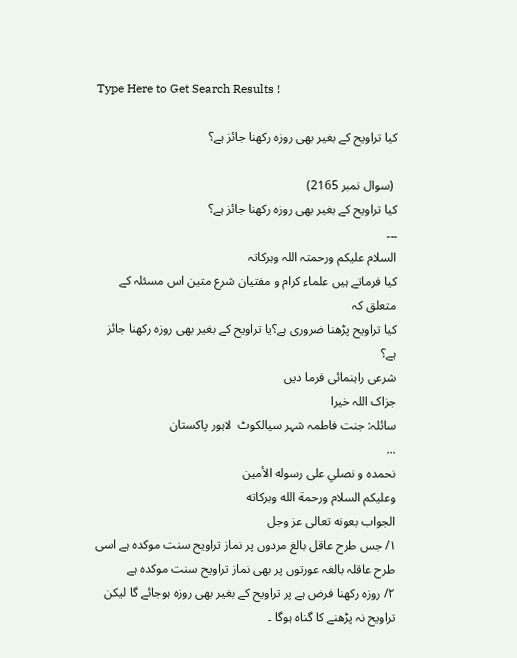Type Here to Get Search Results !

کیا تراویح کے بغیر بھی روزہ رکھنا جائز ہے؟

 (سوال نمبر 2165)
کیا تراویح کے بغیر بھی روزہ رکھنا جائز ہے؟
۔۔۔
السلام علیکم ورحمتہ اللہ وبرکاتہ
کیا فرماتے ہیں علماء کرام و مفتیان شرع متین اس مسئلہ کے متعلق کہ
کیا تراویح پڑھنا ضروری ہے؟یا تراویح کے بغیر بھی روزہ رکھنا جائز ہے؟
شرعی راہنمائی فرما دیں
جزاک اللہ خیرا
سائلہ: جنت فاطمہ شہر سیالکوٹ  لاہور پاکستان
...
نحمده و نصلي على رسوله الأمين
وعليكم السلام ورحمة الله وبركاته
الجواب بعونه تعالى عز وجل
١/ جس طرح عاقل بالغ مردوں پر نماز تراویح سنت موکدہ ہے اسی طرح عاقلہ بالغہ عورتوں پر بھی نماز تراویح سنت موکدہ ہے
٢/ روزہ رکھنا فرض ہے پر تراویح کے بغیر بھی روزہ ہوجائے گا لیکن تراویح نہ پڑھنے کا گناہ ہوگا ۔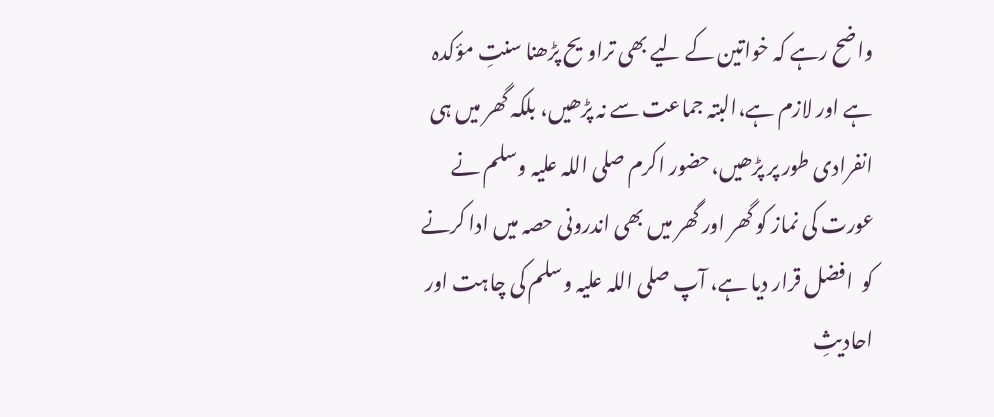واضح رہے کہ خواتین کے لیے بھی تراویح پڑھنا سنتِ مؤکدہ ہے اور لازم ہے،البتہ جماعت سے نہ پڑھیں، بلکہ گھر میں ہی انفرادی طور پر پڑھیں،حضور اکرم صلی اللہ علیہ وسلم نے عورت کی نماز کو گھر اور گھر میں بھی اندرونی حصہ میں ادا کرنے کو  افضل قرار دیا ہے، آپ صلی اللہ علیہ وسلم کی چاہت اور احادیثِ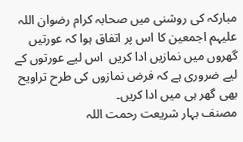مبارکہ کی روشنی میں صحابہ کرام رضوان اللہ علیہم اجمعین کا اس پر اتفاق ہوا کہ عورتیں گھروں میں نمازیں ادا کریں  اس لیے عورتوں کے لیے ضروری ہے کہ فرض نمازوں کی طرح تراویح بھی گھر ہی میں ادا کریں۔
مصنف بہار شریعت رحمت اللہ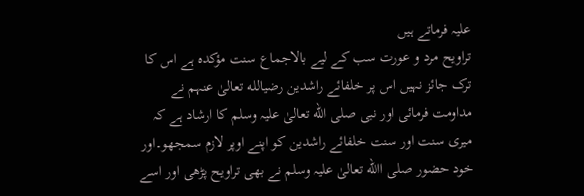علیہ فرماتے ہیں
تراویح مرد و عورت سب کے لیے بالاجماع سنت مؤکدہ ہے اس کا ترک جائز نہیں اس پر خلفائے راشدین رضیالله تعالیٰ عنہم نے مداومت فرمائی اور نبی صلی الله تعالیٰ علیہ وسلم کا ارشاد ہے کہ میری سنت اور سنت خلفائے راشدین کو اپنے اوپر لازم سمجھو۔اور خود حضور صلی االله تعالیٰ علیہ وسلم نے بھی تراویح پڑھی اور اسے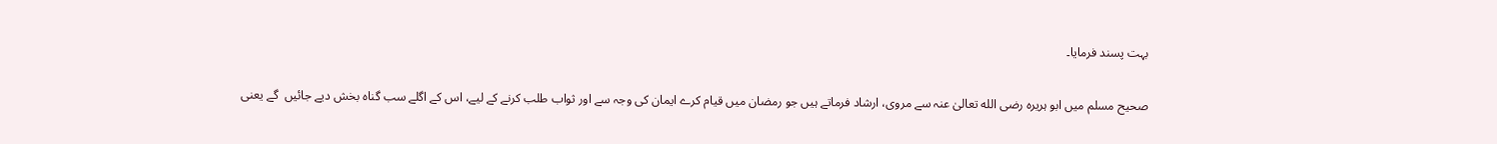بہت پسند فرمایا۔

صحیح مسلم میں ابو ہریرہ رضی الله تعالیٰ عنہ سے مروی، ارشاد فرماتے ہیں جو رمضان میں قیام کرے ایمان کی وجہ سے اور ثواب طلب کرنے کے لیے، اس کے اگلے سب گناہ بخش دیے جائیں  گے یعنی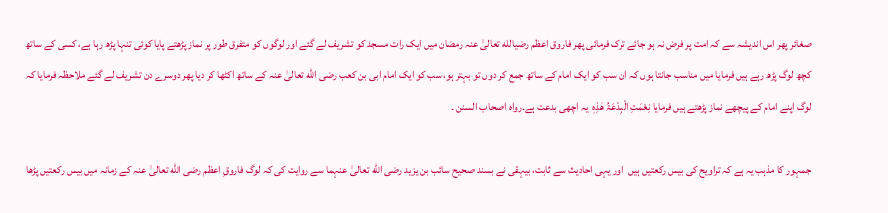صغائر پھر اس اندیشہ سے کہ امت پر فرض نہ ہو جائے ترک فرمائی پھر فاروق اعظم رضیالله تعالیٰ عنہ رمضان میں ایک رات مسجد کو تشریف لے گئے اور لوگوں کو متفرق طور پر نماز پڑھتے پایا کوئی تنہا پڑھ رہا ہے، کسی کے ساتھ کچھ لوگ پڑھ رہے ہیں فرمایا میں مناسب جانتا ہوں کہ ان سب کو ایک امام کے ساتھ جمع کر دوں تو بہتر ہو، سب کو ایک امام ابی بن کعب رضی الله تعالیٰ عنہ کے ساتھ اکٹھا کر دیا پھر دوسرے دن تشریف لے گئے ملاحظہ فرمایا کہ لوگ اپنے امام کے پیچھے نماز پڑھتے ہیں فرمایا نِعْمَتِ الْبِدْعَۃُ ھٰذِہٖ  یہ اچھی بدعت ہے۔رواہ اصحاب السنن ۔

جمہور کا مذہب یہ ہے کہ تراویح کی بیس رکعتیں ہیں  اور یہی احادیث سے ثابت، بیہقی نے بسند صحیح سائب بن یزید رضی الله تعالیٰ عنہما سے روایت کی کہ لوگ فاروقِ اعظم رضی الله تعالیٰ عنہ کے زمانہ میں بیس رکعتیں پڑھا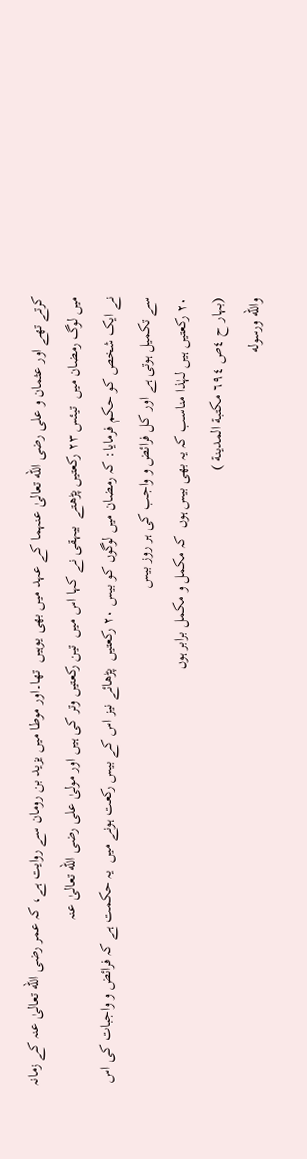کرتے تھے اور عثمان و علی رضی الله تعالیٰ عنہما کے عہد میں بھی یوہیں  تھا۔اور موطا میں یزید بن رومان سے روایت ہے، کہ عمر رضی الله تعالیٰ عنہ کے زمانہ میں لوگ رمضان میں  تیئس ۲۳ رکعتیں پڑھتے  بیہقی نے کہا اس میں  تین رکعتیں وتر کی ہیں اور مولیٰ علی رضی الله تعالیٰ عنہ
نے ایک شخص کو حکم فرمایا: کہ رمضان میں لوگوں کو بیس ۲۰ رکعتیں  پڑھائے نیز اس کے بیس رکعت ہونے میں  یہ حکمت ہے کہ فرائض و واجبات کی اس سے تکمیل ہوتی ہے اور کل فرائض و واجب کی ہر روز بیس
۲۰ رکعتیں ہیں لہٰذا مناسب کہ یہ بھی بیس ہوں  کہ مکمل و مکمل برابر ہوں
(بہار ح ٤ص ٦٩٤ مكتبة المدينة )
والله ورسوله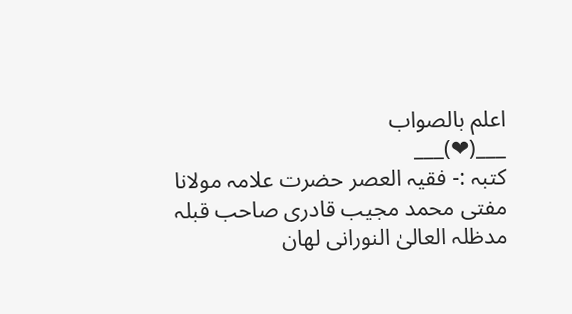اعلم بالصواب
___(❤)___
کتبہ :- فقیہ العصر حضرت علامہ مولانا مفتی محمد مجيب قادری صاحب قبلہ مدظلہ العالیٰ النورانی لهان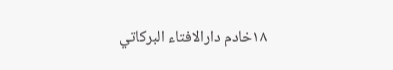١٨خادم دارالافتاء البركاتي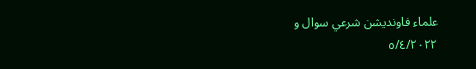علماء فاونديشن شرعي سوال و
٥/٤/٢٠٢٢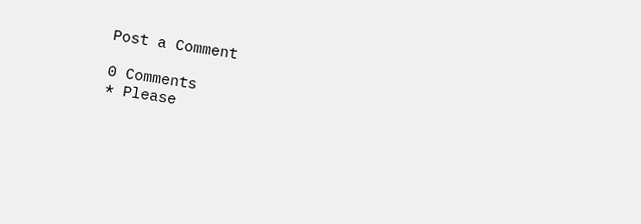Post a Comment

0 Comments
* Please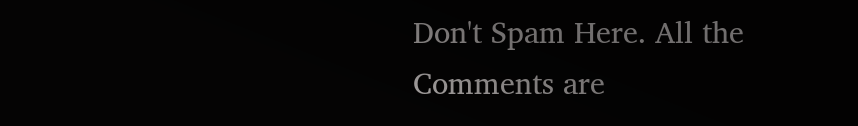Don't Spam Here. All the Comments are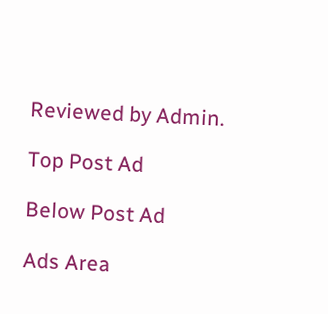Reviewed by Admin.

Top Post Ad

Below Post Ad

Ads Area